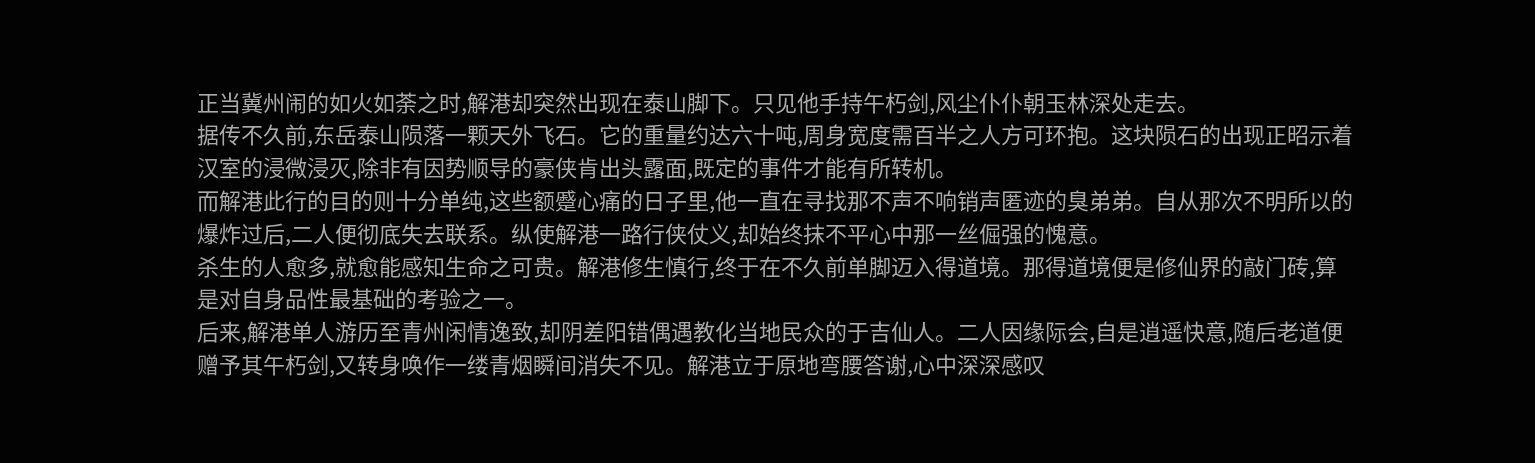正当冀州闹的如火如荼之时,解港却突然出现在泰山脚下。只见他手持午朽剑,风尘仆仆朝玉林深处走去。
据传不久前,东岳泰山陨落一颗天外飞石。它的重量约达六十吨,周身宽度需百半之人方可环抱。这块陨石的出现正昭示着汉室的浸微浸灭,除非有因势顺导的豪侠肯出头露面,既定的事件才能有所转机。
而解港此行的目的则十分单纯,这些额蹙心痛的日子里,他一直在寻找那不声不响销声匿迹的臭弟弟。自从那次不明所以的爆炸过后,二人便彻底失去联系。纵使解港一路行侠仗义,却始终抹不平心中那一丝倔强的愧意。
杀生的人愈多,就愈能感知生命之可贵。解港修生慎行,终于在不久前单脚迈入得道境。那得道境便是修仙界的敲门砖,算是对自身品性最基础的考验之一。
后来,解港单人游历至青州闲情逸致,却阴差阳错偶遇教化当地民众的于吉仙人。二人因缘际会,自是逍遥快意,随后老道便赠予其午朽剑,又转身唤作一缕青烟瞬间消失不见。解港立于原地弯腰答谢,心中深深感叹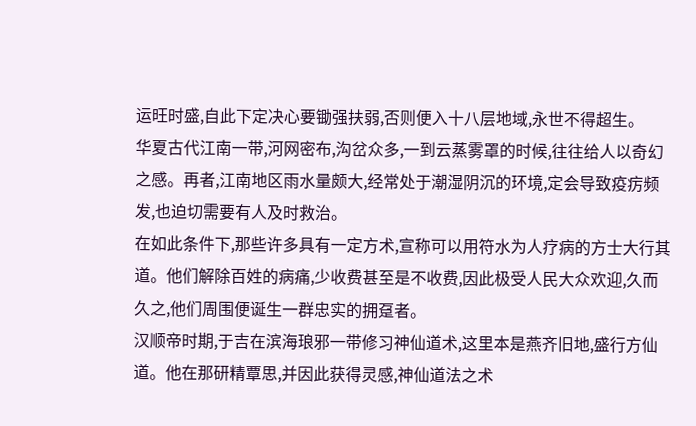运旺时盛,自此下定决心要锄强扶弱,否则便入十八层地域,永世不得超生。
华夏古代江南一带,河网密布,沟岔众多,一到云蒸雾罩的时候,往往给人以奇幻之感。再者,江南地区雨水量颇大,经常处于潮湿阴沉的环境,定会导致疫疠频发,也迫切需要有人及时救治。
在如此条件下,那些许多具有一定方术,宣称可以用符水为人疗病的方士大行其道。他们解除百姓的病痛,少收费甚至是不收费,因此极受人民大众欢迎,久而久之,他们周围便诞生一群忠实的拥趸者。
汉顺帝时期,于吉在滨海琅邪一带修习神仙道术,这里本是燕齐旧地,盛行方仙道。他在那研精覃思,并因此获得灵感,神仙道法之术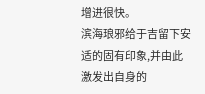增进很快。
滨海琅邪给于吉留下安适的固有印象,并由此激发出自身的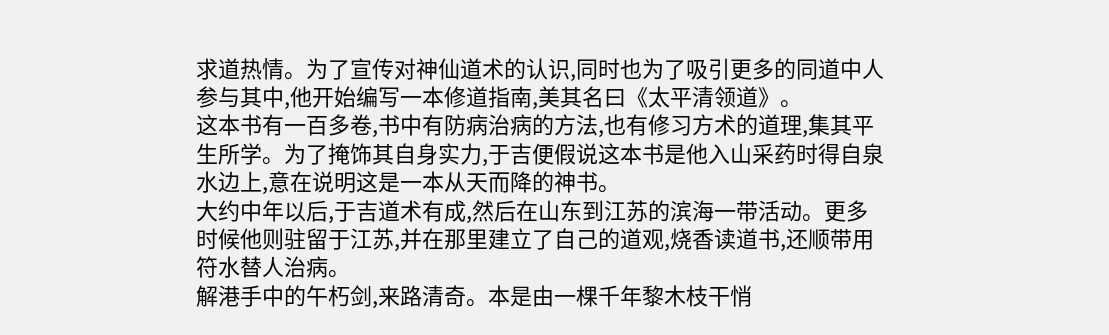求道热情。为了宣传对神仙道术的认识,同时也为了吸引更多的同道中人参与其中,他开始编写一本修道指南,美其名曰《太平清领道》。
这本书有一百多卷,书中有防病治病的方法,也有修习方术的道理,集其平生所学。为了掩饰其自身实力,于吉便假说这本书是他入山采药时得自泉水边上,意在说明这是一本从天而降的神书。
大约中年以后,于吉道术有成,然后在山东到江苏的滨海一带活动。更多时候他则驻留于江苏,并在那里建立了自己的道观,烧香读道书,还顺带用符水替人治病。
解港手中的午朽剑,来路清奇。本是由一棵千年黎木枝干悄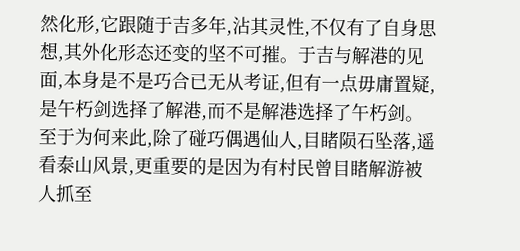然化形,它跟随于吉多年,沾其灵性,不仅有了自身思想,其外化形态还变的坚不可摧。于吉与解港的见面,本身是不是巧合已无从考证,但有一点毋庸置疑,是午朽剑选择了解港,而不是解港选择了午朽剑。
至于为何来此,除了碰巧偶遇仙人,目睹陨石坠落,遥看泰山风景,更重要的是因为有村民曾目睹解游被人抓至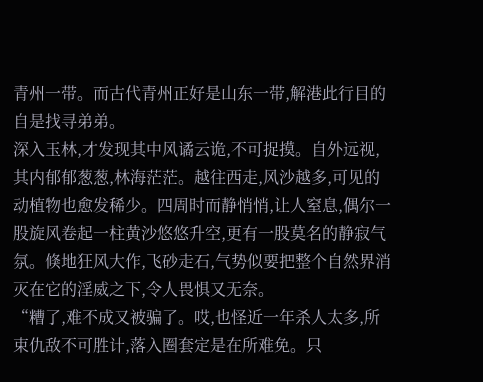青州一带。而古代青州正好是山东一带,解港此行目的自是找寻弟弟。
深入玉林,才发现其中风谲云诡,不可捉摸。自外远视,其内郁郁葱葱,林海茫茫。越往西走,风沙越多,可见的动植物也愈发稀少。四周时而静悄悄,让人窒息,偶尔一股旋风卷起一柱黄沙悠悠升空,更有一股莫名的静寂气氛。倏地狂风大作,飞砂走石,气势似要把整个自然界消灭在它的淫威之下,令人畏惧又无奈。
“糟了,难不成又被骗了。哎,也怪近一年杀人太多,所束仇敌不可胜计,落入圈套定是在所难免。只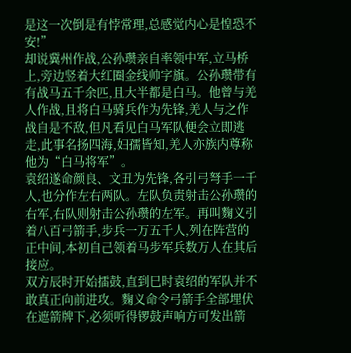是这一次倒是有悖常理,总感觉内心是惶恐不安!”
却说冀州作战,公孙瓒亲自率领中军,立马桥上,旁边竖着大红圈金线帅字旗。公孙瓒带有有战马五千余匹,且大半都是白马。他曾与羌人作战,且将白马骑兵作为先锋,羌人与之作战自是不敌,但凡看见白马军队便会立即逃走,此事名扬四海,妇孺皆知,羌人亦族内尊称他为“白马将军”。
袁绍遂命颜良、文丑为先锋,各引弓弩手一千人,也分作左右两队。左队负责射击公孙瓒的右军,右队则射击公孙瓒的左军。再叫麴义引着八百弓箭手,步兵一万五千人,列在阵营的正中间,本初自己领着马步军兵数万人在其后接应。
双方辰时开始擂鼓,直到巳时袁绍的军队并不敢真正向前进攻。麴义命令弓箭手全部埋伏在遮箭牌下,必须听得锣鼓声响方可发出箭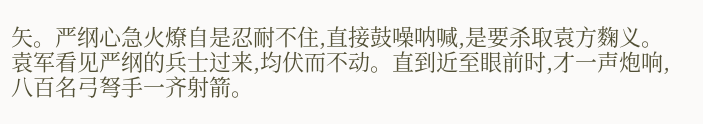矢。严纲心急火燎自是忍耐不住,直接鼓噪呐喊,是要杀取袁方麴义。
袁军看见严纲的兵士过来,均伏而不动。直到近至眼前时,才一声炮响,八百名弓弩手一齐射箭。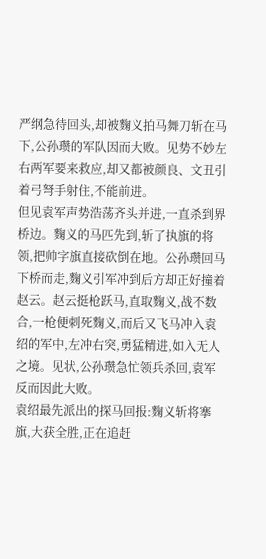严纲急待回头,却被麴义拍马舞刀斩在马下,公孙瓒的军队因而大败。见势不妙左右两军要来救应,却又都被颜良、文丑引着弓弩手射住,不能前进。
但见袁军声势浩荡齐头并进,一直杀到界桥边。麴义的马匹先到,斩了执旗的将领,把帅字旗直接砍倒在地。公孙瓒回马下桥而走,麴义引军冲到后方却正好撞着赵云。赵云挺枪跃马,直取麴义,战不数合,一枪便刺死麴义,而后又飞马冲入袁绍的军中,左冲右突,勇猛精进,如入无人之境。见状,公孙瓒急忙领兵杀回,袁军反而因此大败。
袁绍最先派出的探马回报:麴义斩将搴旗,大获全胜,正在追赶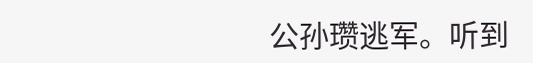公孙瓒逃军。听到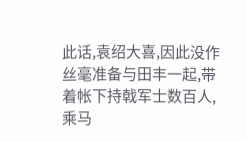此话,袁绍大喜,因此没作丝毫准备与田丰一起,带着帐下持戟军士数百人,乘马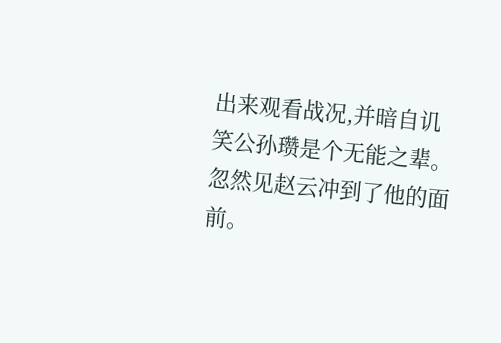出来观看战况,并暗自讥笑公孙瓒是个无能之辈。忽然见赵云冲到了他的面前。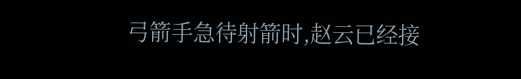弓箭手急待射箭时,赵云已经接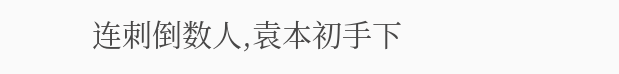连刺倒数人,袁本初手下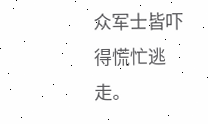众军士皆吓得慌忙逃走。